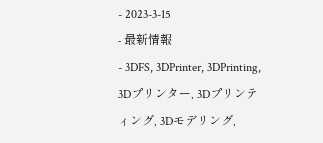- 2023-3-15
- 最新情報
- 3DFS, 3DPrinter, 3DPrinting, 3Dプリンター, 3Dプリンティング, 3Dモデリング,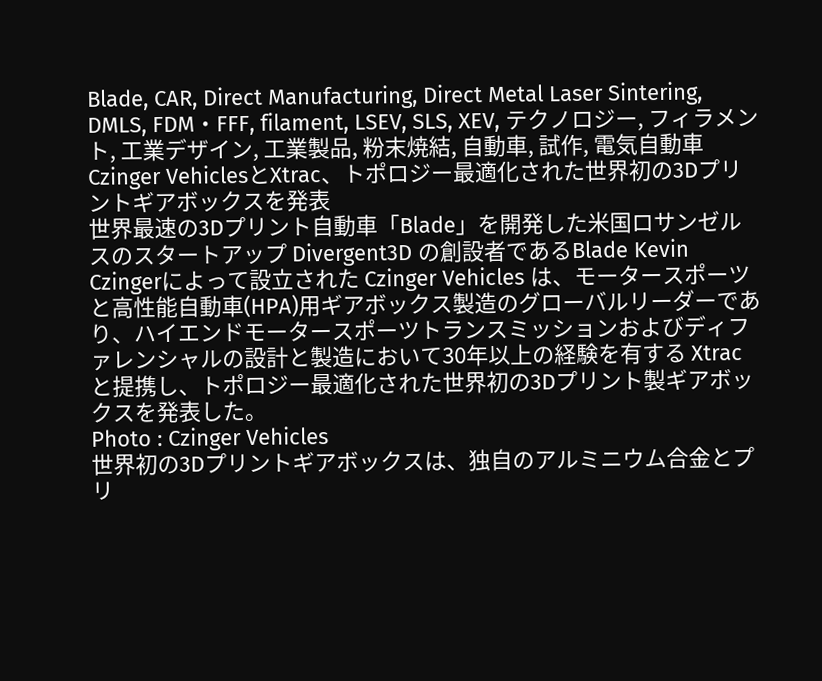Blade, CAR, Direct Manufacturing, Direct Metal Laser Sintering, DMLS, FDM・FFF, filament, LSEV, SLS, XEV, テクノロジー, フィラメント, 工業デザイン, 工業製品, 粉末焼結, 自動車, 試作, 電気自動車
Czinger VehiclesとXtrac、トポロジー最適化された世界初の3Dプリントギアボックスを発表
世界最速の3Dプリント自動車「Blade」を開発した米国ロサンゼルスのスタートアップ Divergent3D の創設者であるBlade Kevin Czingerによって設立された Czinger Vehicles は、モータースポーツと高性能自動車(HPA)用ギアボックス製造のグローバルリーダーであり、ハイエンドモータースポーツトランスミッションおよびディファレンシャルの設計と製造において30年以上の経験を有する Xtrac と提携し、トポロジー最適化された世界初の3Dプリント製ギアボックスを発表した。
Photo : Czinger Vehicles
世界初の3Dプリントギアボックスは、独自のアルミニウム合金とプリ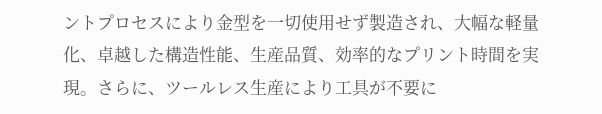ントプロセスにより金型を一切使用せず製造され、大幅な軽量化、卓越した構造性能、生産品質、効率的なプリント時間を実現。さらに、ツールレス生産により工具が不要に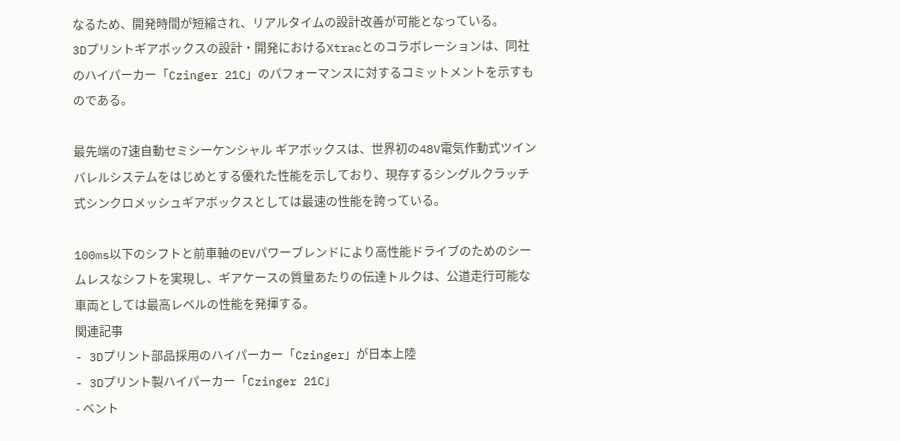なるため、開発時間が短縮され、リアルタイムの設計改善が可能となっている。
3Dプリントギアボックスの設計・開発におけるXtracとのコラボレーションは、同社のハイパーカー「Czinger 21C」のパフォーマンスに対するコミットメントを示すものである。

最先端の7速自動セミシーケンシャル ギアボックスは、世界初の48V電気作動式ツインバレルシステムをはじめとする優れた性能を示しており、現存するシングルクラッチ式シンクロメッシュギアボックスとしては最速の性能を誇っている。

100ms以下のシフトと前車軸のEVパワーブレンドにより高性能ドライブのためのシームレスなシフトを実現し、ギアケースの質量あたりの伝達トルクは、公道走行可能な車両としては最高レベルの性能を発揮する。
関連記事
- 3Dプリント部品採用のハイパーカー「Czinger」が日本上陸
- 3Dプリント製ハイパーカー「Czinger 21C」
- ベント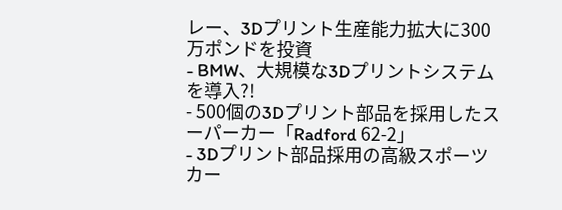レー、3Dプリント生産能力拡大に300万ポンドを投資
- BMW、大規模な3Dプリントシステムを導入?!
- 500個の3Dプリント部品を採用したスーパーカー「Radford 62-2」
- 3Dプリント部品採用の高級スポーツカー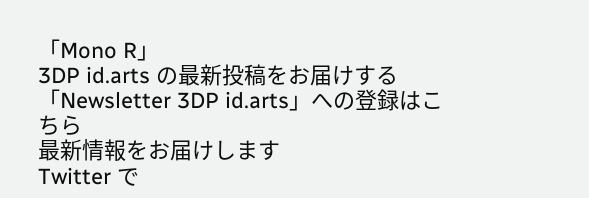「Mono R」
3DP id.arts の最新投稿をお届けする「Newsletter 3DP id.arts」への登録はこちら
最新情報をお届けします
Twitter で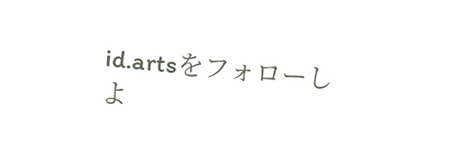id.artsをフォローしよ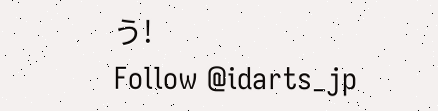う!
Follow @idarts_jp